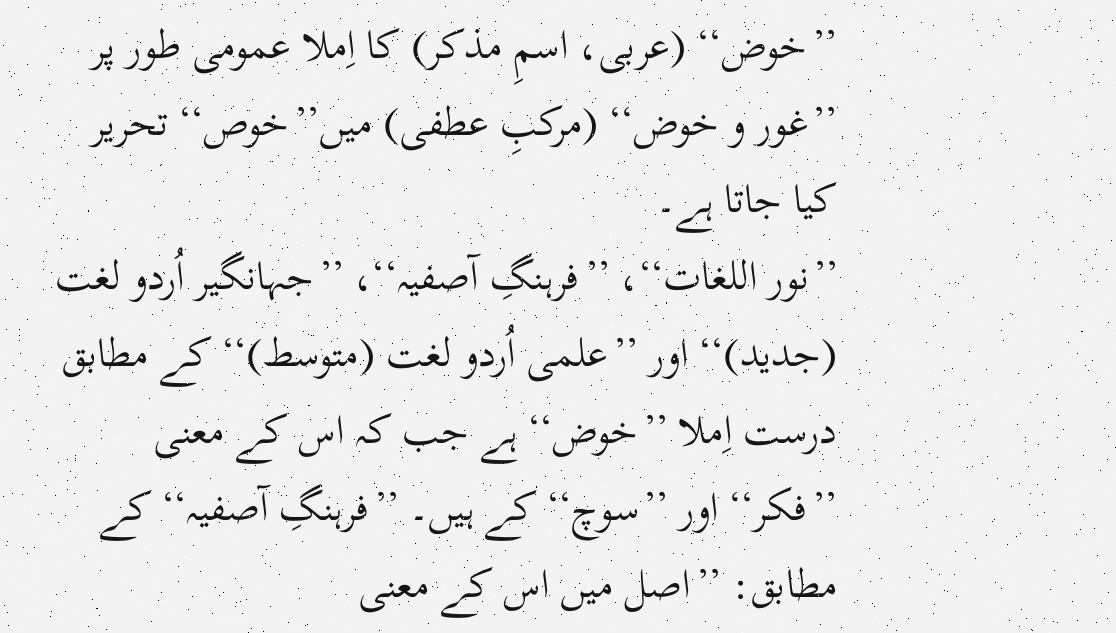’’خوض‘‘ (عربی، اسمِ مذکر) کا اِملا عمومی طور پر ’’غور و خوض‘‘ (مرکبِ عطفی) میں’’خوص‘‘ تحریر کیا جاتا ہے۔
’’نور اللغات‘‘، ’’فرہنگِ آصفیہ‘‘، ’’جہانگیر اُردو لغت (جدید)‘‘ اور ’’علمی اُردو لغت (متوسط)‘‘ کے مطابق درست اِملا ’’خوض‘‘ ہے جب کہ اس کے معنی ’’فکر‘‘ اور ’’سوچ‘‘ کے ہیں۔ ’’فرہنگِ آصفیہ‘‘ کے مطابق: ’’اصل میں اس کے معنی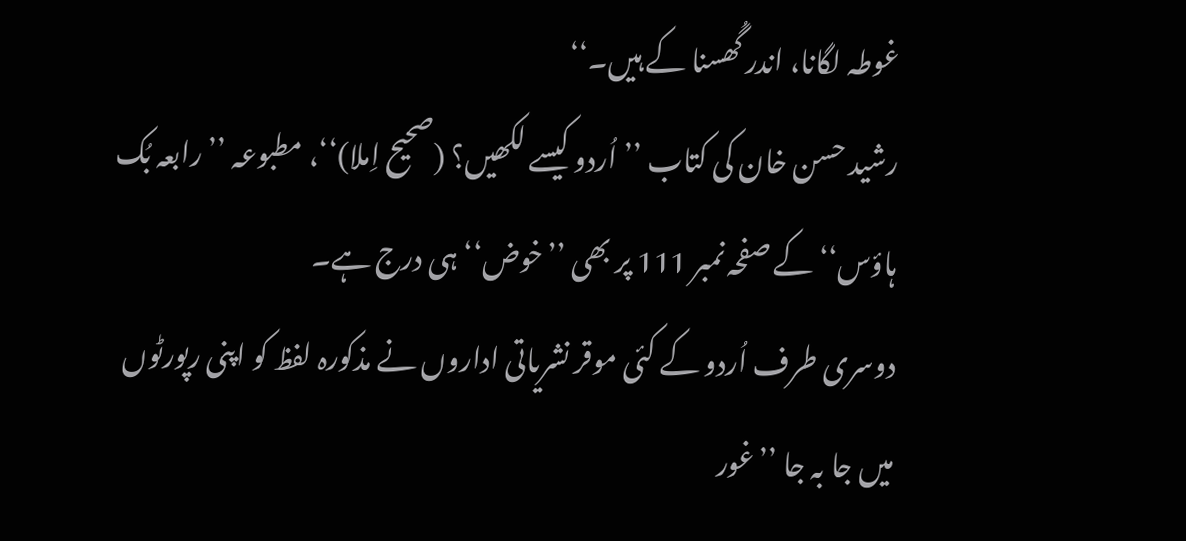غوطہ لگانا، اندر گُھسنا کے ہیں۔‘‘
رشید حسن خان کی کتاب ’’اُردو کیسے لکھیں؟ (صحیح اِملا)‘‘، مطبوعہ ’’رابعہ بُک ہاؤس‘‘ کے صفحہ نمبر 111 پر بھی ’’خوض‘‘ ہی درج ہے۔
دوسری طرف اُردو کے کئی موقر نشریاتی اداروں نے مذکورہ لفظ کو اپنی رپورٹوں میں جا بہ جا ’’غور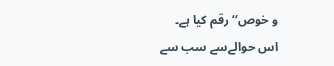و خوص‘‘ رقم کیا ہے۔
اس حوالےسے سب سے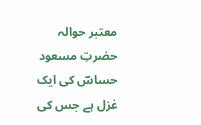معتبر حوالہ حضرتِ مسعود حساسؔ کی ایک غزل ہے جس کی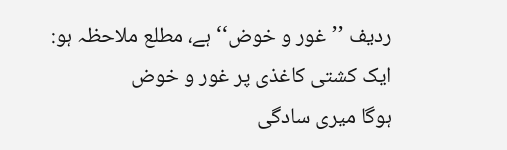ردیف ’’غور و خوض‘‘ ہے، مطلع ملاحظہ ہو:
ایک کشتی کاغذی پر غور و خوض
ہوگا میری سادگی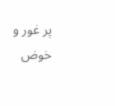پر غور و خوض